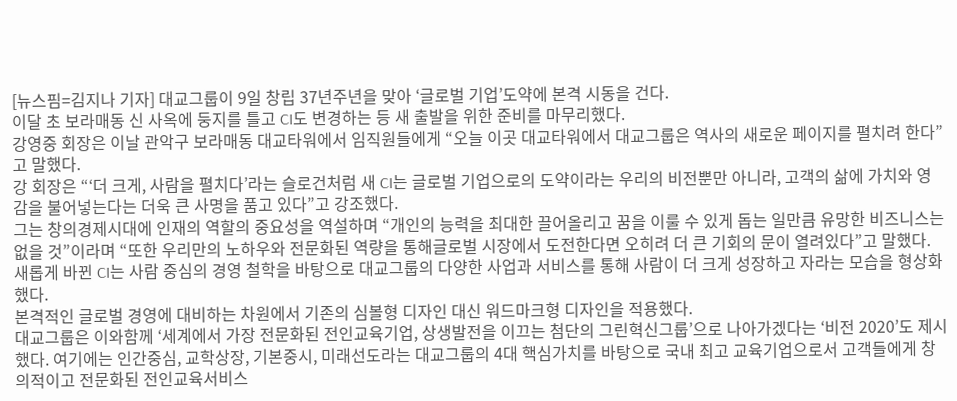[뉴스핌=김지나 기자] 대교그룹이 9일 창립 37년주년을 맞아 ‘글로벌 기업’도약에 본격 시동을 건다.
이달 초 보라매동 신 사옥에 둥지를 틀고 CI도 변경하는 등 새 출발을 위한 준비를 마무리했다.
강영중 회장은 이날 관악구 보라매동 대교타워에서 임직원들에게 “오늘 이곳 대교타워에서 대교그룹은 역사의 새로운 페이지를 펼치려 한다”고 말했다.
강 회장은 “‘더 크게, 사람을 펼치다’라는 슬로건처럼 새 CI는 글로벌 기업으로의 도약이라는 우리의 비전뿐만 아니라, 고객의 삶에 가치와 영감을 불어넣는다는 더욱 큰 사명을 품고 있다”고 강조했다.
그는 창의경제시대에 인재의 역할의 중요성을 역설하며 “개인의 능력을 최대한 끌어올리고 꿈을 이룰 수 있게 돕는 일만큼 유망한 비즈니스는 없을 것”이라며 “또한 우리만의 노하우와 전문화된 역량을 통해글로벌 시장에서 도전한다면 오히려 더 큰 기회의 문이 열려있다”고 말했다.
새롭게 바뀐 CI는 사람 중심의 경영 철학을 바탕으로 대교그룹의 다양한 사업과 서비스를 통해 사람이 더 크게 성장하고 자라는 모습을 형상화했다.
본격적인 글로벌 경영에 대비하는 차원에서 기존의 심볼형 디자인 대신 워드마크형 디자인을 적용했다.
대교그룹은 이와함께 ‘세계에서 가장 전문화된 전인교육기업, 상생발전을 이끄는 첨단의 그린혁신그룹’으로 나아가겠다는 ‘비전 2020’도 제시했다. 여기에는 인간중심, 교학상장, 기본중시, 미래선도라는 대교그룹의 4대 핵심가치를 바탕으로 국내 최고 교육기업으로서 고객들에게 창의적이고 전문화된 전인교육서비스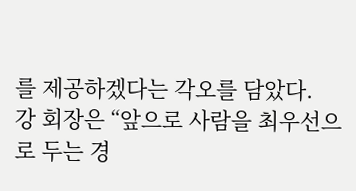를 제공하겠다는 각오를 담았다.
강 회장은 “앞으로 사람을 최우선으로 두는 경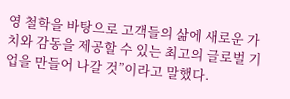영 철학을 바탕으로 고객들의 삶에 새로운 가치와 감동을 제공할 수 있는 최고의 글로벌 기업을 만들어 나갈 것”이라고 말했다.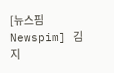[뉴스핌 Newspim] 김지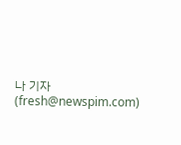나 기자 (fresh@newspim.com)